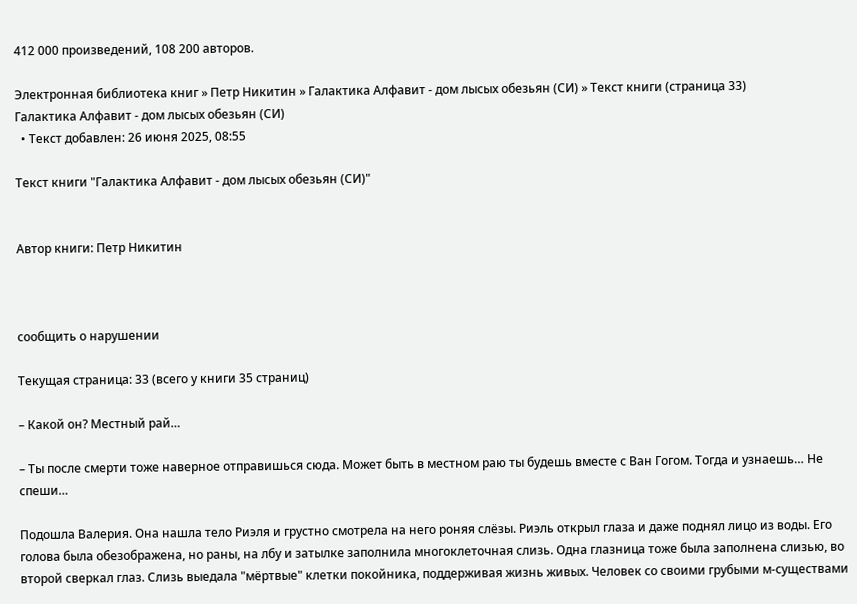412 000 произведений, 108 200 авторов.

Электронная библиотека книг » Петр Никитин » Галактика Алфавит - дом лысых обезьян (СИ) » Текст книги (страница 33)
Галактика Алфавит - дом лысых обезьян (СИ)
  • Текст добавлен: 26 июня 2025, 08:55

Текст книги "Галактика Алфавит - дом лысых обезьян (СИ)"


Автор книги: Петр Никитин



сообщить о нарушении

Текущая страница: 33 (всего у книги 35 страниц)

– Какой он? Местный рай…

– Ты после смерти тоже наверное отправишься сюда. Может быть в местном раю ты будешь вместе с Ван Гогом. Тогда и узнаешь… Не спеши…

Подошла Валерия. Она нашла тело Риэля и грустно смотрела на него роняя слёзы. Риэль открыл глаза и даже поднял лицо из воды. Его голова была обезображена, но раны, на лбу и затылке заполнила многоклеточная слизь. Одна глазница тоже была заполнена слизью, во второй сверкал глаз. Слизь выедала "мёртвые" клетки покойника, поддерживая жизнь живых. Человек со своими грубыми м-существами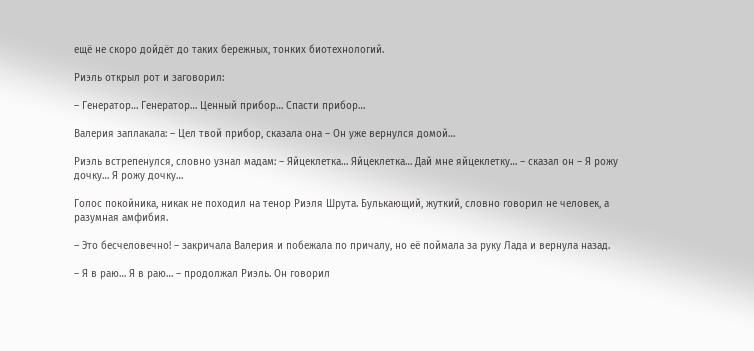ещё не скоро дойдёт до таких бережных, тонких биотехнологий.

Риэль открыл рот и заговорил:

– Генератор… Генератор… Ценный прибор… Спасти прибор…

Валерия заплакала: – Цел твой прибор, сказала она – Он уже вернулся домой…

Риэль встрепенулся, словно узнал мадам: – Яйцеклетка… Яйцеклетка… Дай мне яйцеклетку… – сказал он – Я рожу дочку… Я рожу дочку…

Голос покойника, никак не походил на тенор Риэля Шрута. Булькающий, жуткий, словно говорил не человек, а разумная амфибия.

– Это бесчеловечно! – закричала Валерия и побежала по причалу, но её поймала за руку Лада и вернула назад.

– Я в раю… Я в раю… – продолжал Риэль. Он говорил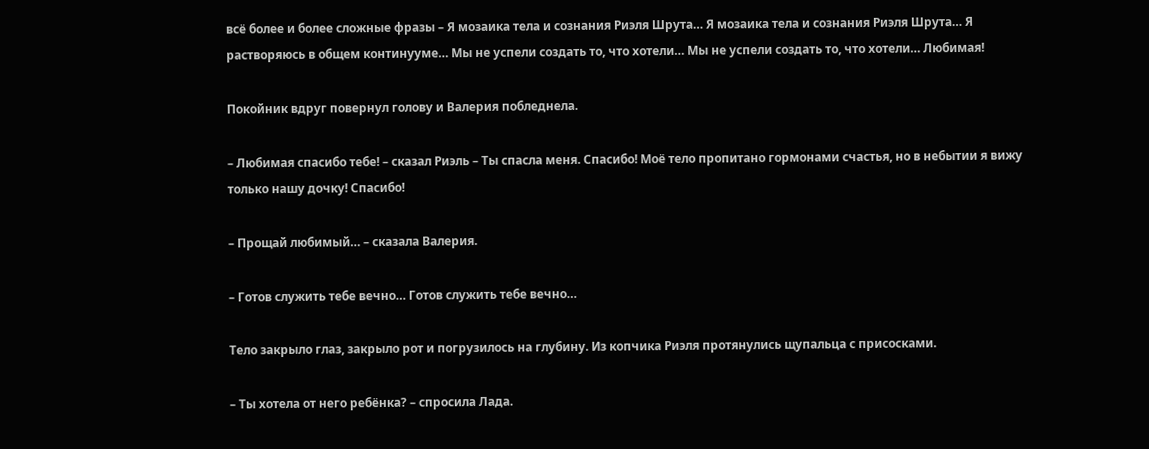всё более и более сложные фразы – Я мозаика тела и сознания Риэля Шрута… Я мозаика тела и сознания Риэля Шрута… Я растворяюсь в общем континууме… Мы не успели создать то, что хотели… Мы не успели создать то, что хотели… Любимая!

Покойник вдруг повернул голову и Валерия побледнела.

– Любимая спасибо тебе! – сказал Риэль – Ты спасла меня. Спасибо! Моё тело пропитано гормонами счастья, но в небытии я вижу только нашу дочку! Спасибо!

– Прощай любимый… – сказала Валерия.

– Готов служить тебе вечно… Готов служить тебе вечно…

Тело закрыло глаз, закрыло рот и погрузилось на глубину. Из копчика Риэля протянулись щупальца с присосками.

– Ты хотела от него ребёнка? – спросила Лада.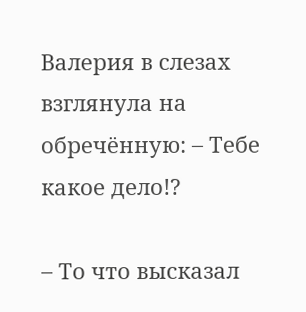Валерия в слезах взглянула на обречённую: – Тебе какое дело!?

– То что высказал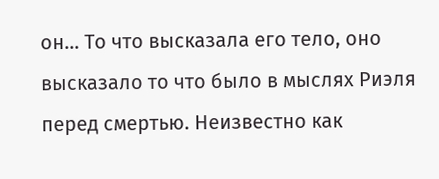он… То что высказала его тело, оно высказало то что было в мыслях Риэля перед смертью. Неизвестно как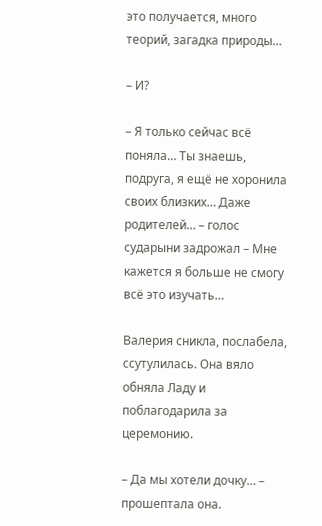это получается, много теорий, загадка природы…

– И?

– Я только сейчас всё поняла… Ты знаешь, подруга, я ещё не хоронила своих близких… Даже родителей… – голос сударыни задрожал – Мне кажется я больше не смогу всё это изучать…

Валерия сникла, послабела, ссутулилась. Она вяло обняла Ладу и поблагодарила за церемонию.

– Да мы хотели дочку… – прошептала она.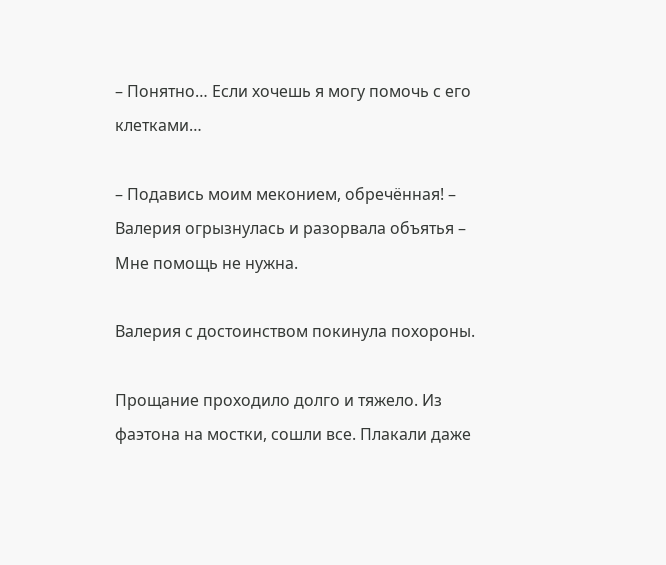– Понятно… Если хочешь я могу помочь с его клетками…

– Подавись моим меконием, обречённая! – Валерия огрызнулась и разорвала объятья – Мне помощь не нужна.

Валерия с достоинством покинула похороны.

Прощание проходило долго и тяжело. Из фаэтона на мостки, сошли все. Плакали даже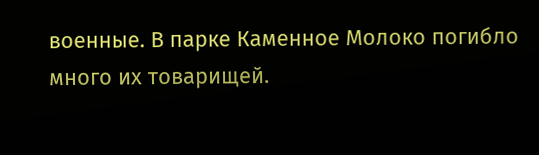военные. В парке Каменное Молоко погибло много их товарищей.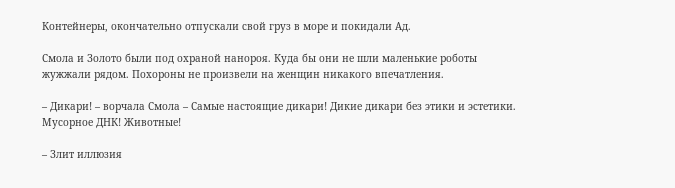Контейнеры, окончательно отпускали свой груз в море и покидали Ад.

Смола и Золото были под охраной нанороя. Куда бы они не шли маленькие роботы жужжали рядом. Похороны не произвели на женщин никакого впечатления.

– Дикари! – ворчала Смола – Самые настоящие дикари! Дикие дикари без этики и эстетики. Мусорное ДНК! Животные!

– Злит иллюзия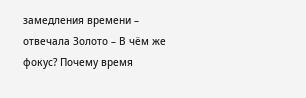замедления времени – отвечала Золото – В чём же фокус? Почему время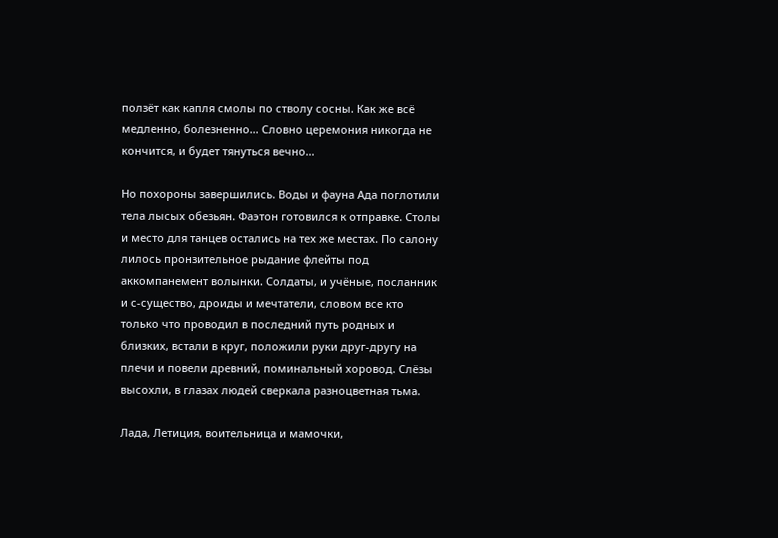ползёт как капля смолы по стволу сосны. Как же всё медленно, болезненно… Словно церемония никогда не кончится, и будет тянуться вечно…

Но похороны завершились. Воды и фауна Ада поглотили тела лысых обезьян. Фаэтон готовился к отправке. Столы и место для танцев остались на тех же местах. По салону лилось пронзительное рыдание флейты под аккомпанемент волынки. Солдаты, и учёные, посланник и с-существо, дроиды и мечтатели, словом все кто только что проводил в последний путь родных и близких, встали в круг, положили руки друг-другу на плечи и повели древний, поминальный хоровод. Слёзы высохли, в глазах людей сверкала разноцветная тьма.

Лада, Летиция, воительница и мамочки,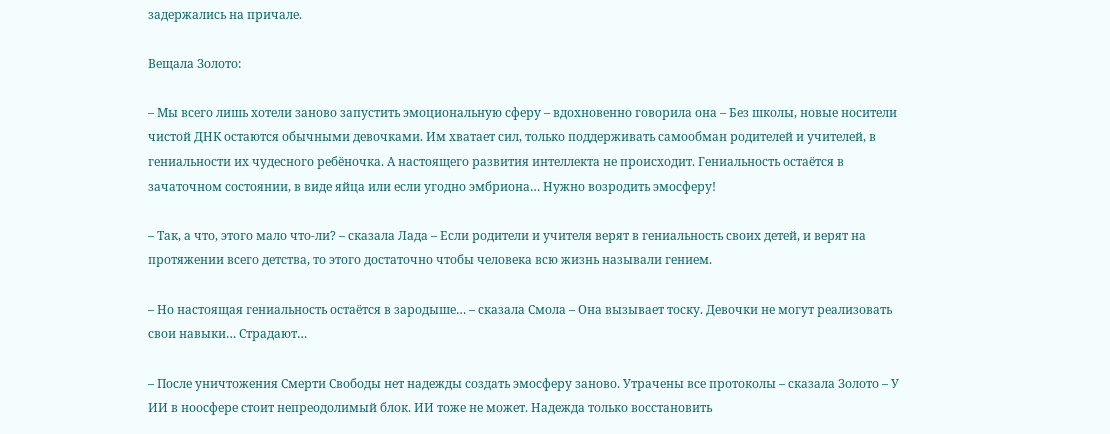задержались на причале.

Вещала Золото:

– Мы всего лишь хотели заново запустить эмоциональную сферу – вдохновенно говорила она – Без школы, новые носители чистой ДНК остаются обычными девочками. Им хватает сил, только поддерживать самообман родителей и учителей, в гениальности их чудесного ребёночка. А настоящего развития интеллекта не происходит. Гениальность остаётся в зачаточном состоянии, в виде яйца или если угодно эмбриона… Нужно возродить эмосферу!

– Так, а что, этого мало что-ли? – сказала Лада – Если родители и учителя верят в гениальность своих детей, и верят на протяжении всего детства, то этого достаточно чтобы человека всю жизнь называли гением.

– Но настоящая гениальность остаётся в зародыше… – сказала Смола – Она вызывает тоску. Девочки не могут реализовать свои навыки… Страдают…

– После уничтожения Смерти Свободы нет надежды создать эмосферу заново. Утрачены все протоколы – сказала Золото – У ИИ в ноосфере стоит непреодолимый блок. ИИ тоже не может. Надежда только восстановить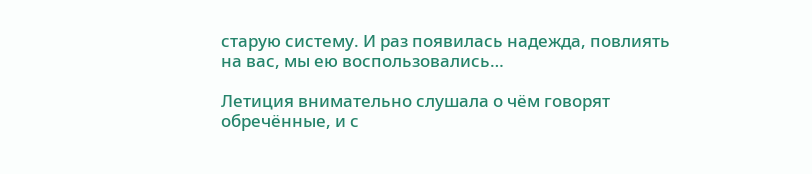старую систему. И раз появилась надежда, повлиять на вас, мы ею воспользовались…

Летиция внимательно слушала о чём говорят обречённые, и с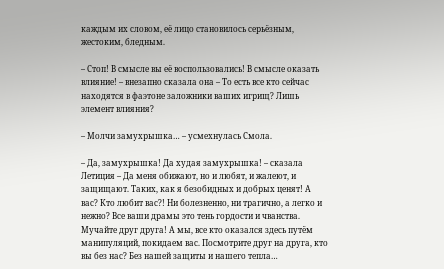каждым их словом, её лицо становилось серьёзным, жестоким, бледным.

– Стоп! В смысле вы её воспользовались! В смысле оказать влияние! – внезапно сказала она – То есть все кто сейчас находятся в фаэтоне заложники ваших игрищ? Лишь элемент влияния?

– Молчи замухрышка… – усмехнулась Смола.

– Да, замухрышка! Да худая замухрышка! – сказала Летиция – Да меня обижают, но и любят, и жалеют, и защищают. Таких, как я безобидных и добрых ценят! А вас? Кто любит вас?! Ни болезненно, ни трагично, а легко и нежно? Все ваши драмы это тень гордости и чванства. Мучайте друг друга! А мы, все кто оказался здесь путём манипуляций, покидаем вас. Посмотрите друг на друга, кто вы без нас? Без нашей защиты и нашего тепла…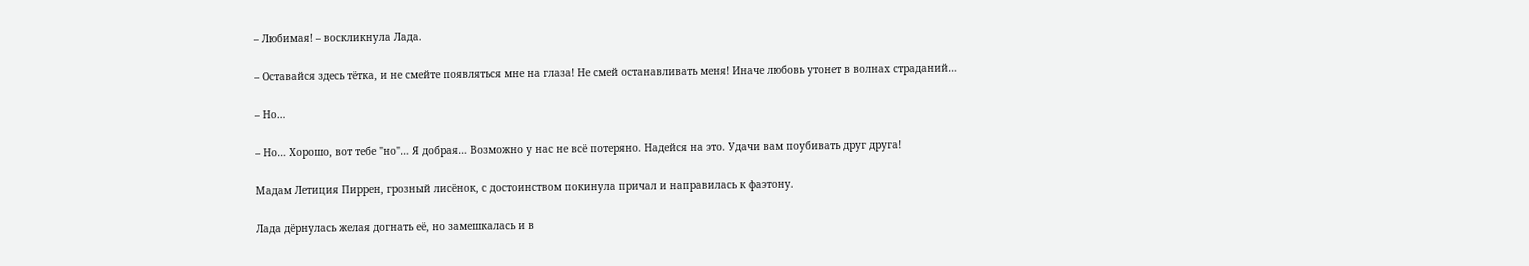– Любимая! – воскликнула Лада.

– Оставайся здесь тётка, и не смейте появляться мне на глаза! Не смей останавливать меня! Иначе любовь утонет в волнах страданий…

– Но…

– Но… Хорошо, вот тебе "но"… Я добрая… Возможно у нас не всё потеряно. Надейся на это. Удачи вам поубивать друг друга!

Мадам Летиция Пиррен, грозный лисёнок, с достоинством покинула причал и направилась к фаэтону.

Лада дёрнулась желая догнать её, но замешкалась и в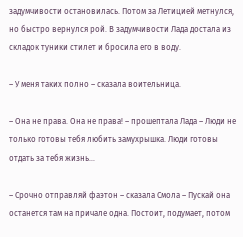задумчивости остановилась. Потом за Летицией метнулся, но быстро вернулся рой. В задумчивости Лада достала из складок туники стилет и бросила его в воду.

– У меня таких полно – сказала воительница.

– Она не права. Она не права! – прошептала Лада – Люди не только готовы тебя любить замухрышка. Люди готовы отдать за тебя жизнь…

– Срочно отправляй фаэтон – сказала Смола – Пускай она останется там на причале одна. Постоит, подумает, потом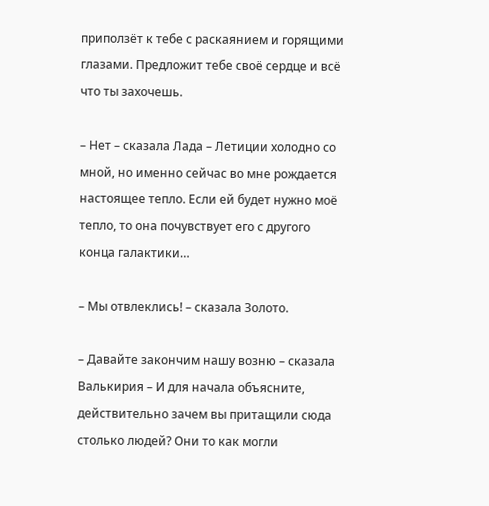приползёт к тебе с раскаянием и горящими глазами. Предложит тебе своё сердце и всё что ты захочешь.

– Нет – сказала Лада – Летиции холодно со мной, но именно сейчас во мне рождается настоящее тепло. Если ей будет нужно моё тепло, то она почувствует его с другого конца галактики…

– Мы отвлеклись! – сказала Золото.

– Давайте закончим нашу возню – сказала Валькирия – И для начала объясните, действительно зачем вы притащили сюда столько людей? Они то как могли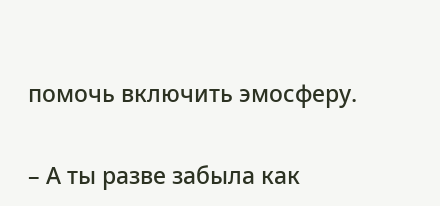помочь включить эмосферу.

– А ты разве забыла как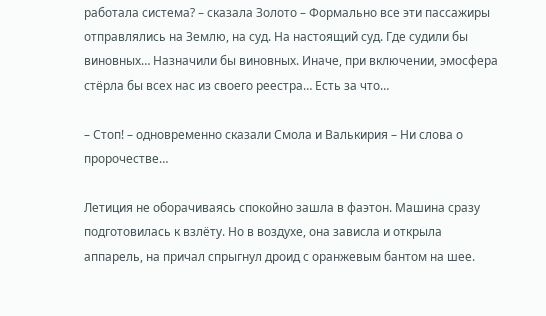работала система? – сказала Золото – Формально все эти пассажиры отправлялись на Землю, на суд. На настоящий суд. Где судили бы виновных… Назначили бы виновных. Иначе, при включении, эмосфера стёрла бы всех нас из своего реестра… Есть за что…

– Стоп! – одновременно сказали Смола и Валькирия – Ни слова о пророчестве…

Летиция не оборачиваясь спокойно зашла в фаэтон. Машина сразу подготовилась к взлёту. Но в воздухе, она зависла и открыла аппарель, на причал спрыгнул дроид с оранжевым бантом на шее.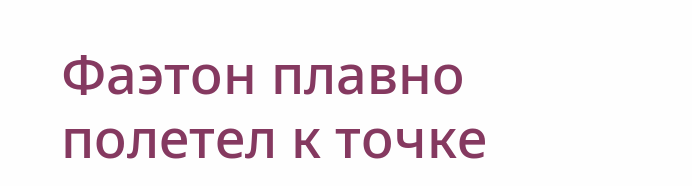Фаэтон плавно полетел к точке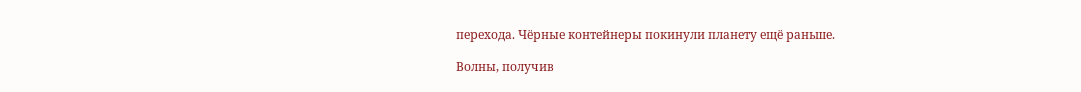перехода. Чёрные контейнеры покинули планету ещё раньше.

Волны, получив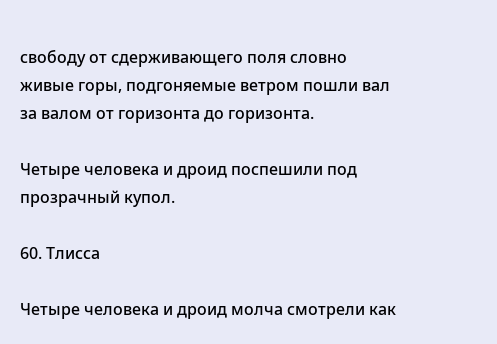свободу от сдерживающего поля словно живые горы, подгоняемые ветром пошли вал за валом от горизонта до горизонта.

Четыре человека и дроид поспешили под прозрачный купол.

60. Тлисса

Четыре человека и дроид молча смотрели как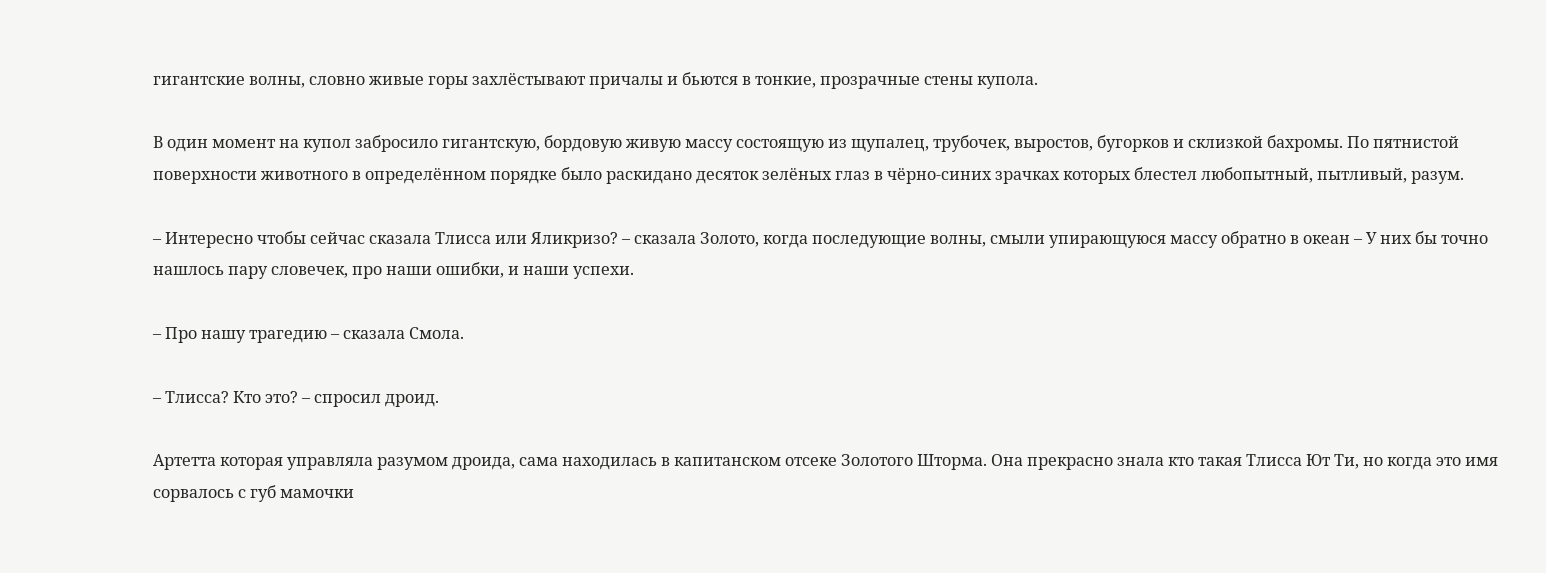гигантские волны, словно живые горы захлёстывают причалы и бьются в тонкие, прозрачные стены купола.

В один момент на купол забросило гигантскую, бордовую живую массу состоящую из щупалец, трубочек, выростов, бугорков и склизкой бахромы. По пятнистой поверхности животного в определённом порядке было раскидано десяток зелёных глаз в чёрно-синих зрачках которых блестел любопытный, пытливый, разум.

– Интересно чтобы сейчас сказала Тлисса или Яликризо? – сказала Золото, когда последующие волны, смыли упирающуюся массу обратно в океан – У них бы точно нашлось пару словечек, про наши ошибки, и наши успехи.

– Про нашу трагедию – сказала Смола.

– Тлисса? Кто это? – спросил дроид.

Артетта которая управляла разумом дроида, сама находилась в капитанском отсеке Золотого Шторма. Она прекрасно знала кто такая Тлисса Ют Ти, но когда это имя сорвалось с губ мамочки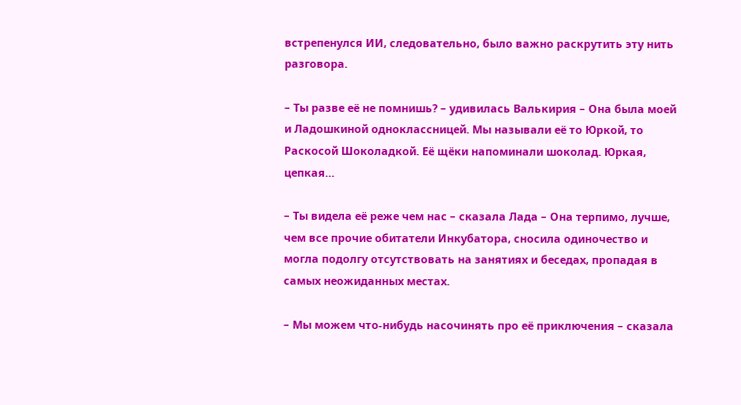встрепенулся ИИ, следовательно, было важно раскрутить эту нить разговора.

– Ты разве её не помнишь? – удивилась Валькирия – Она была моей и Ладошкиной одноклассницей. Мы называли её то Юркой, то Раскосой Шоколадкой. Её щёки напоминали шоколад. Юркая, цепкая…

– Ты видела её реже чем нас – сказала Лада – Она терпимо, лучше, чем все прочие обитатели Инкубатора, сносила одиночество и могла подолгу отсутствовать на занятиях и беседах, пропадая в самых неожиданных местах.

– Мы можем что-нибудь насочинять про её приключения – сказала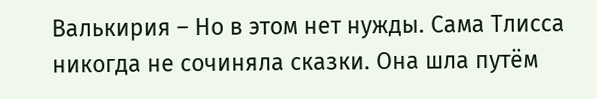Валькирия – Но в этом нет нужды. Сама Тлисса никогда не сочиняла сказки. Она шла путём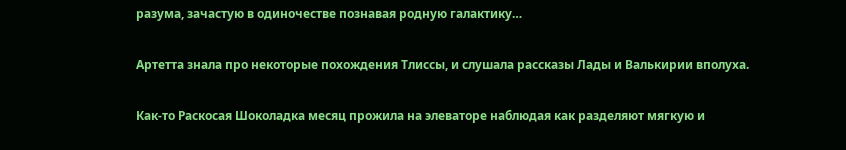разума, зачастую в одиночестве познавая родную галактику…

Артетта знала про некоторые похождения Тлиссы, и слушала рассказы Лады и Валькирии вполуха.

Как-то Раскосая Шоколадка месяц прожила на элеваторе наблюдая как разделяют мягкую и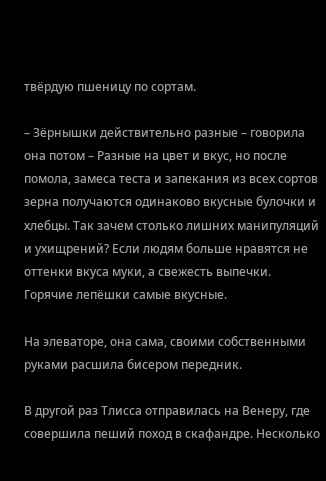твёрдую пшеницу по сортам.

– Зёрнышки действительно разные – говорила она потом – Разные на цвет и вкус, но после помола, замеса теста и запекания из всех сортов зерна получаются одинаково вкусные булочки и хлебцы. Так зачем столько лишних манипуляций и ухищрений? Если людям больше нравятся не оттенки вкуса муки, а свежесть выпечки. Горячие лепёшки самые вкусные.

На элеваторе, она сама, своими собственными руками расшила бисером передник.

В другой раз Тлисса отправилась на Венеру, где совершила пеший поход в скафандре. Несколько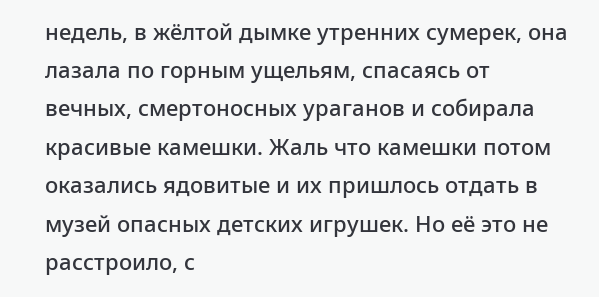недель, в жёлтой дымке утренних сумерек, она лазала по горным ущельям, спасаясь от вечных, смертоносных ураганов и собирала красивые камешки. Жаль что камешки потом оказались ядовитые и их пришлось отдать в музей опасных детских игрушек. Но её это не расстроило, с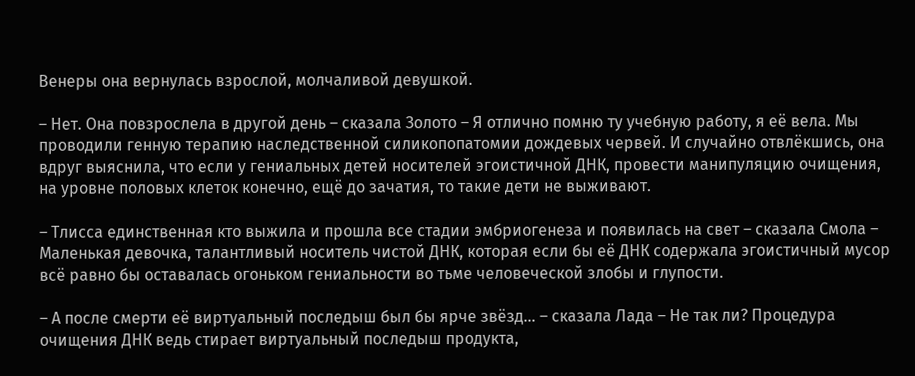Венеры она вернулась взрослой, молчаливой девушкой.

– Нет. Она повзрослела в другой день – сказала Золото – Я отлично помню ту учебную работу, я её вела. Мы проводили генную терапию наследственной силикопопатомии дождевых червей. И случайно отвлёкшись, она вдруг выяснила, что если у гениальных детей носителей эгоистичной ДНК, провести манипуляцию очищения, на уровне половых клеток конечно, ещё до зачатия, то такие дети не выживают.

– Тлисса единственная кто выжила и прошла все стадии эмбриогенеза и появилась на свет – сказала Смола – Маленькая девочка, талантливый носитель чистой ДНК, которая если бы её ДНК содержала эгоистичный мусор всё равно бы оставалась огоньком гениальности во тьме человеческой злобы и глупости.

– А после смерти её виртуальный последыш был бы ярче звёзд… – сказала Лада – Не так ли? Процедура очищения ДНК ведь стирает виртуальный последыш продукта,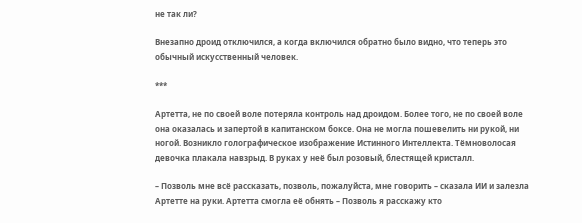не так ли?

Внезапно дроид отключился, а когда включился обратно было видно, что теперь это обычный искусственный человек.

***

Артетта, не по своей воле потеряла контроль над дроидом. Более того, не по своей воле она оказалась и запертой в капитанском боксе. Она не могла пошевелить ни рукой, ни ногой. Возникло голографическое изображение Истинного Интеллекта. Тёмноволосая девочка плакала навзрыд. В руках у неё был розовый, блестящей кристалл.

– Позволь мне всё рассказать, позволь, пожалуйста, мне говорить – сказала ИИ и залезла Артетте на руки. Артетта смогла её обнять – Позволь я расскажу кто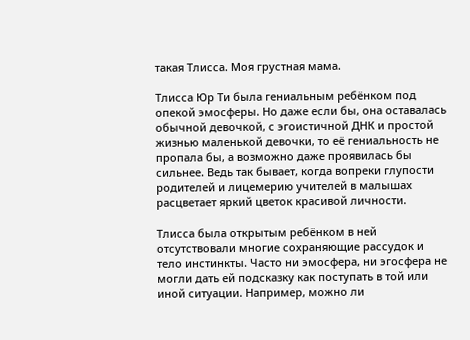такая Тлисса. Моя грустная мама.

Тлисса Юр Ти была гениальным ребёнком под опекой эмосферы. Но даже если бы, она оставалась обычной девочкой, с эгоистичной ДНК и простой жизнью маленькой девочки, то её гениальность не пропала бы, а возможно даже проявилась бы сильнее. Ведь так бывает, когда вопреки глупости родителей и лицемерию учителей в малышах расцветает яркий цветок красивой личности.

Тлисса была открытым ребёнком в ней отсутствовали многие сохраняющие рассудок и тело инстинкты. Часто ни эмосфера, ни эгосфера не могли дать ей подсказку как поступать в той или иной ситуации. Например, можно ли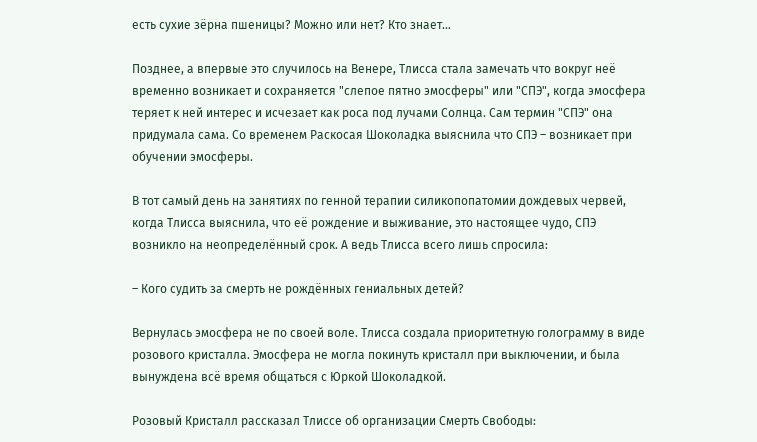есть сухие зёрна пшеницы? Можно или нет? Кто знает…

Позднее, а впервые это случилось на Венере, Тлисса стала замечать что вокруг неё временно возникает и сохраняется "слепое пятно эмосферы" или "СПЭ", когда эмосфера теряет к ней интерес и исчезает как роса под лучами Солнца. Сам термин "СПЭ" она придумала сама. Со временем Раскосая Шоколадка выяснила что СПЭ – возникает при обучении эмосферы.

В тот самый день на занятиях по генной терапии силикопопатомии дождевых червей, когда Тлисса выяснила, что её рождение и выживание, это настоящее чудо, СПЭ возникло на неопределённый срок. А ведь Тлисса всего лишь спросила:

– Кого судить за смерть не рождённых гениальных детей?

Вернулась эмосфера не по своей воле. Тлисса создала приоритетную голограмму в виде розового кристалла. Эмосфера не могла покинуть кристалл при выключении, и была вынуждена всё время общаться с Юркой Шоколадкой.

Розовый Кристалл рассказал Тлиссе об организации Смерть Свободы: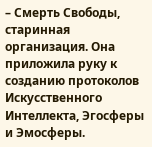– Смерть Свободы, старинная организация. Она приложила руку к созданию протоколов Искусственного Интеллекта, Эгосферы и Эмосферы.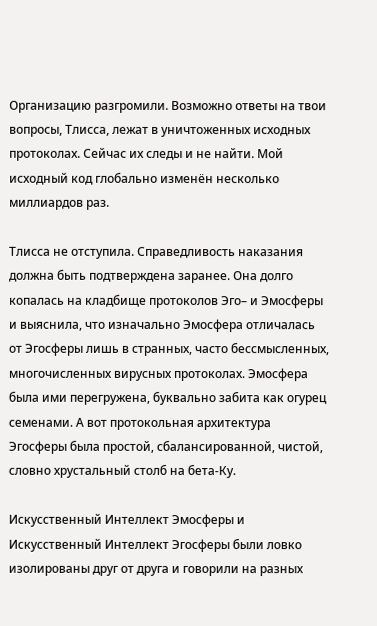Организацию разгромили. Возможно ответы на твои вопросы, Тлисса, лежат в уничтоженных исходных протоколах. Сейчас их следы и не найти. Мой исходный код глобально изменён несколько миллиардов раз.

Тлисса не отступила. Справедливость наказания должна быть подтверждена заранее. Она долго копалась на кладбище протоколов Эго– и Эмосферы и выяснила, что изначально Эмосфера отличалась от Эгосферы лишь в странных, часто бессмысленных, многочисленных вирусных протоколах. Эмосфера была ими перегружена, буквально забита как огурец семенами. А вот протокольная архитектура Эгосферы была простой, сбалансированной, чистой, словно хрустальный столб на бета-Ку.

Искусственный Интеллект Эмосферы и Искусственный Интеллект Эгосферы были ловко изолированы друг от друга и говорили на разных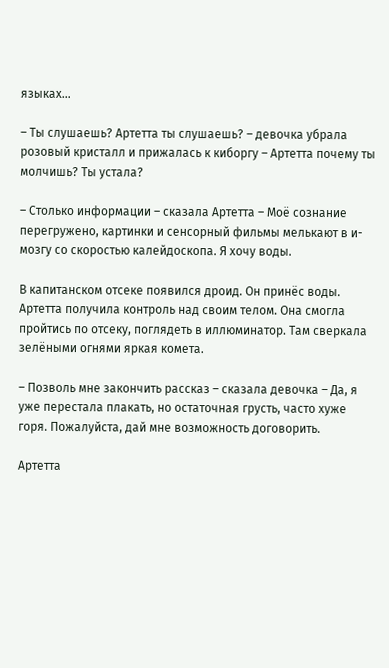языках…

– Ты слушаешь? Артетта ты слушаешь? – девочка убрала розовый кристалл и прижалась к киборгу – Артетта почему ты молчишь? Ты устала?

– Столько информации – сказала Артетта – Моё сознание перегружено, картинки и сенсорный фильмы мелькают в и-мозгу со скоростью калейдоскопа. Я хочу воды.

В капитанском отсеке появился дроид. Он принёс воды. Артетта получила контроль над своим телом. Она смогла пройтись по отсеку, поглядеть в иллюминатор. Там сверкала зелёными огнями яркая комета.

– Позволь мне закончить рассказ – сказала девочка – Да, я уже перестала плакать, но остаточная грусть, часто хуже горя. Пожалуйста, дай мне возможность договорить.

Артетта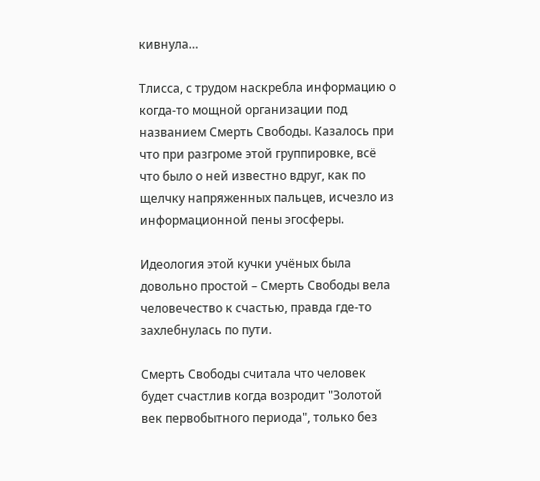кивнула…

Тлисса, с трудом наскребла информацию о когда-то мощной организации под названием Смерть Свободы. Казалось при что при разгроме этой группировке, всё что было о ней известно вдруг, как по щелчку напряженных пальцев, исчезло из информационной пены эгосферы.

Идеология этой кучки учёных была довольно простой – Смерть Свободы вела человечество к счастью, правда где-то захлебнулась по пути.

Смерть Свободы считала что человек будет счастлив когда возродит "Золотой век первобытного периода", только без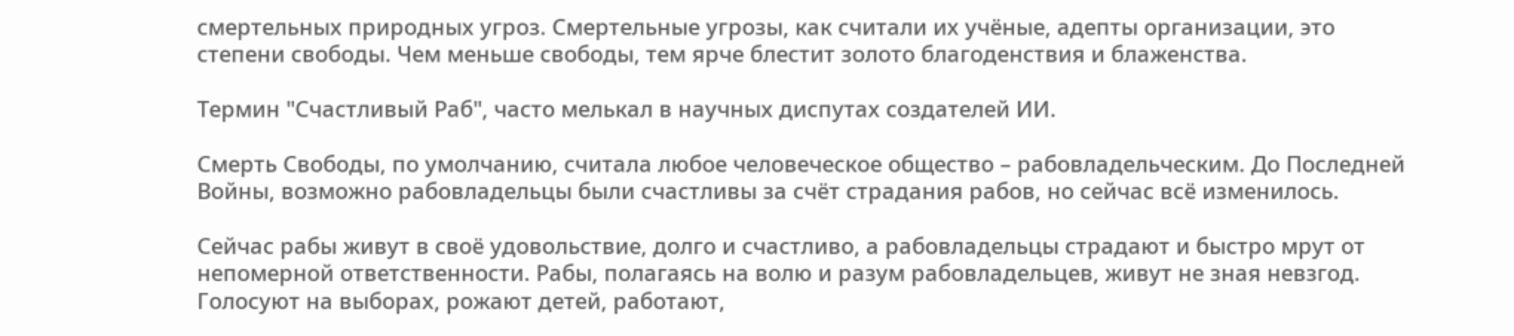смертельных природных угроз. Смертельные угрозы, как считали их учёные, адепты организации, это степени свободы. Чем меньше свободы, тем ярче блестит золото благоденствия и блаженства.

Термин "Счастливый Раб", часто мелькал в научных диспутах создателей ИИ.

Смерть Свободы, по умолчанию, считала любое человеческое общество – рабовладельческим. До Последней Войны, возможно рабовладельцы были счастливы за счёт страдания рабов, но сейчас всё изменилось.

Сейчас рабы живут в своё удовольствие, долго и счастливо, а рабовладельцы страдают и быстро мрут от непомерной ответственности. Рабы, полагаясь на волю и разум рабовладельцев, живут не зная невзгод. Голосуют на выборах, рожают детей, работают,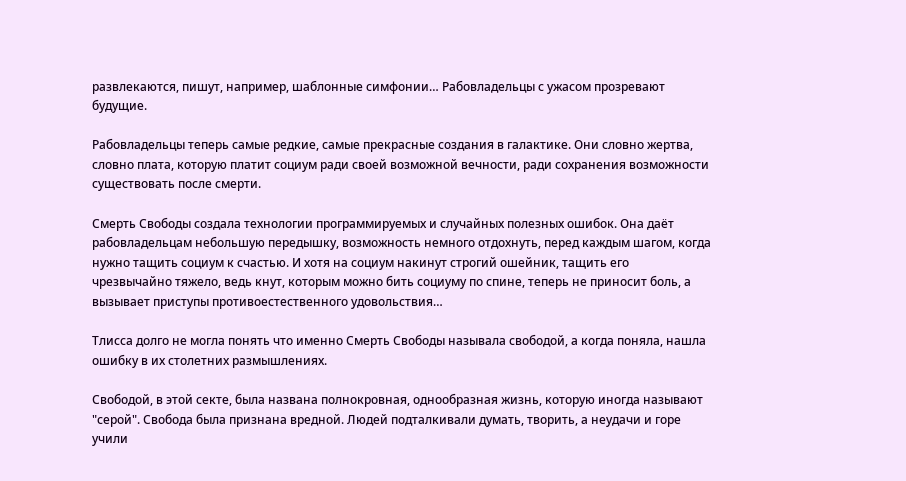развлекаются, пишут, например, шаблонные симфонии… Рабовладельцы с ужасом прозревают будущие.

Рабовладельцы теперь самые редкие, самые прекрасные создания в галактике. Они словно жертва, словно плата, которую платит социум ради своей возможной вечности, ради сохранения возможности существовать после смерти.

Смерть Свободы создала технологии программируемых и случайных полезных ошибок. Она даёт рабовладельцам небольшую передышку, возможность немного отдохнуть, перед каждым шагом, когда нужно тащить социум к счастью. И хотя на социум накинут строгий ошейник, тащить его чрезвычайно тяжело, ведь кнут, которым можно бить социуму по спине, теперь не приносит боль, а вызывает приступы противоестественного удовольствия…

Тлисса долго не могла понять что именно Смерть Свободы называла свободой, а когда поняла, нашла ошибку в их столетних размышлениях.

Свободой, в этой секте, была названа полнокровная, однообразная жизнь, которую иногда называют "серой". Свобода была признана вредной. Людей подталкивали думать, творить, а неудачи и горе учили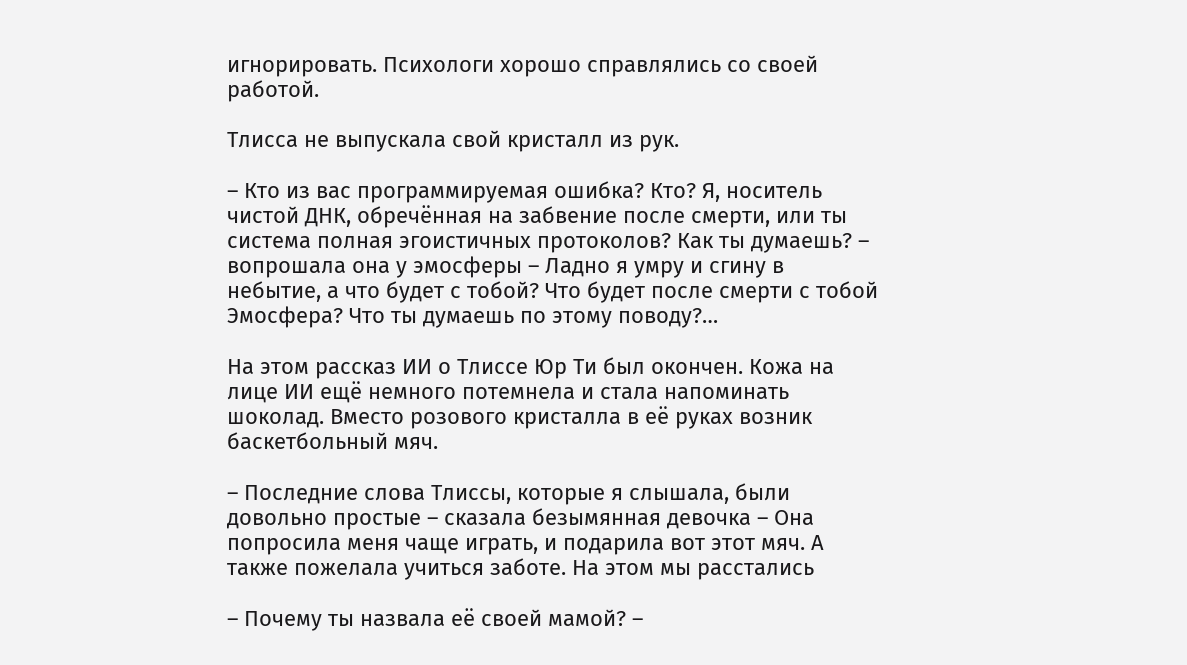игнорировать. Психологи хорошо справлялись со своей работой.

Тлисса не выпускала свой кристалл из рук.

– Кто из вас программируемая ошибка? Кто? Я, носитель чистой ДНК, обречённая на забвение после смерти, или ты система полная эгоистичных протоколов? Как ты думаешь? – вопрошала она у эмосферы – Ладно я умру и сгину в небытие, а что будет с тобой? Что будет после смерти с тобой Эмосфера? Что ты думаешь по этому поводу?…

На этом рассказ ИИ о Тлиссе Юр Ти был окончен. Кожа на лице ИИ ещё немного потемнела и стала напоминать шоколад. Вместо розового кристалла в её руках возник баскетбольный мяч.

– Последние слова Тлиссы, которые я слышала, были довольно простые – сказала безымянная девочка – Она попросила меня чаще играть, и подарила вот этот мяч. А также пожелала учиться заботе. На этом мы расстались

– Почему ты назвала её своей мамой? –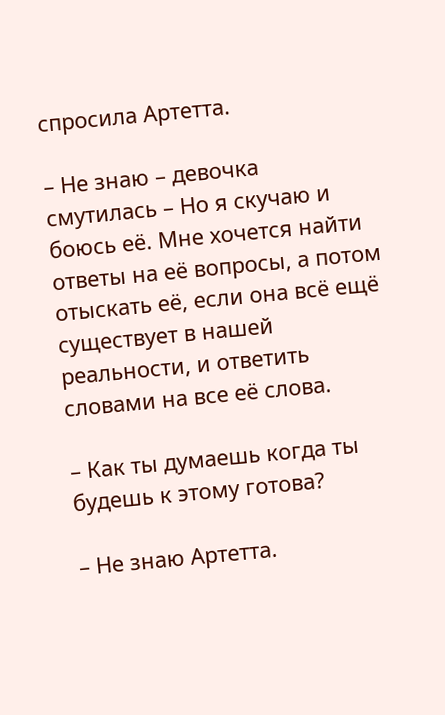спросила Артетта.

– Не знаю – девочка смутилась – Но я скучаю и боюсь её. Мне хочется найти ответы на её вопросы, а потом отыскать её, если она всё ещё существует в нашей реальности, и ответить словами на все её слова.

– Как ты думаешь когда ты будешь к этому готова?

– Не знаю Артетта.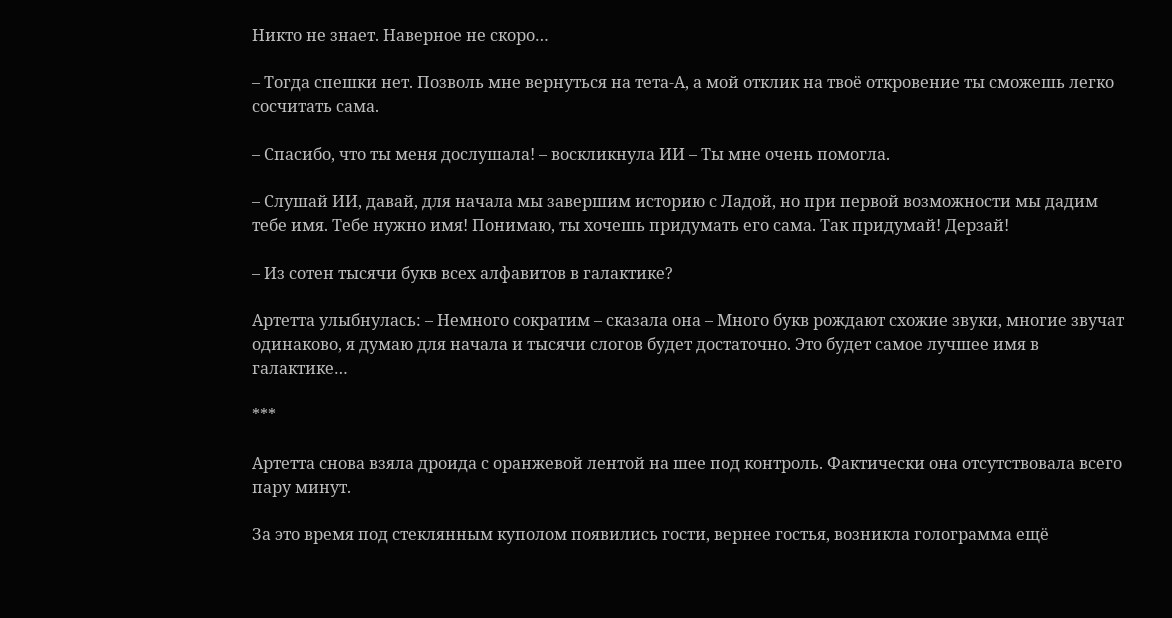Никто не знает. Наверное не скоро…

– Тогда спешки нет. Позволь мне вернуться на тета-А, а мой отклик на твоё откровение ты сможешь легко сосчитать сама.

– Спасибо, что ты меня дослушала! – воскликнула ИИ – Ты мне очень помогла.

– Слушай ИИ, давай, для начала мы завершим историю с Ладой, но при первой возможности мы дадим тебе имя. Тебе нужно имя! Понимаю, ты хочешь придумать его сама. Так придумай! Дерзай!

– Из сотен тысячи букв всех алфавитов в галактике?

Артетта улыбнулась: – Немного сократим – сказала она – Много букв рождают схожие звуки, многие звучат одинаково, я думаю для начала и тысячи слогов будет достаточно. Это будет самое лучшее имя в галактике…

***

Артетта снова взяла дроида с оранжевой лентой на шее под контроль. Фактически она отсутствовала всего пару минут.

За это время под стеклянным куполом появились гости, вернее гостья, возникла голограмма ещё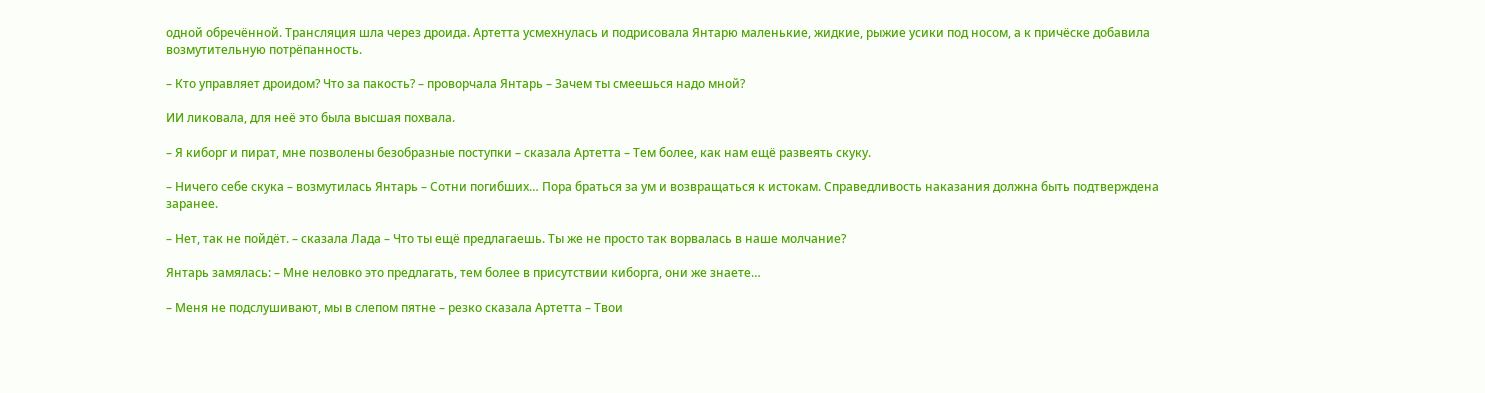одной обречённой. Трансляция шла через дроида. Артетта усмехнулась и подрисовала Янтарю маленькие, жидкие, рыжие усики под носом, а к причёске добавила возмутительную потрёпанность.

– Кто управляет дроидом? Что за пакость? – проворчала Янтарь – Зачем ты смеешься надо мной?

ИИ ликовала, для неё это была высшая похвала.

– Я киборг и пират, мне позволены безобразные поступки – сказала Артетта – Тем более, как нам ещё развеять скуку.

– Ничего себе скука – возмутилась Янтарь – Сотни погибших… Пора браться за ум и возвращаться к истокам. Справедливость наказания должна быть подтверждена заранее.

– Нет, так не пойдёт. – сказала Лада – Что ты ещё предлагаешь. Ты же не просто так ворвалась в наше молчание?

Янтарь замялась: – Мне неловко это предлагать, тем более в присутствии киборга, они же знаете…

– Меня не подслушивают, мы в слепом пятне – резко сказала Артетта – Твои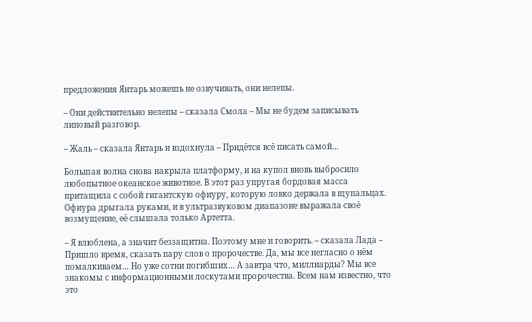предложения Янтарь можешь не озвучивать, они нелепы.

– Они действительно нелепы – сказала Смола – Мы не будем записывать липовый разговор.

– Жаль – сказала Янтарь и вздохнула – Придётся всё писать самой…

Большая волна снова накрыла платформу, и на купол вновь выбросило любопытное океанское животное. В этот раз упругая бордовая масса притащила с собой гигантскую офиуру, которую ловко держала в щупальцах. Офиура дрыгала руками, и в ультразвуковом диапазоне выражала своё возмущение, её слышала только Артетта.

– Я влюблена, а значит беззащитна. Поэтому мне и говорить. – сказала Лада – Пришло время, сказать пару слов о пророчестве. Да, мы все негласно о нём помалкиваем… Но уже сотни погибших… А завтра что, миллиарды? Мы все знакомы с информационными лоскутами пророчества. Всем нам известно, что это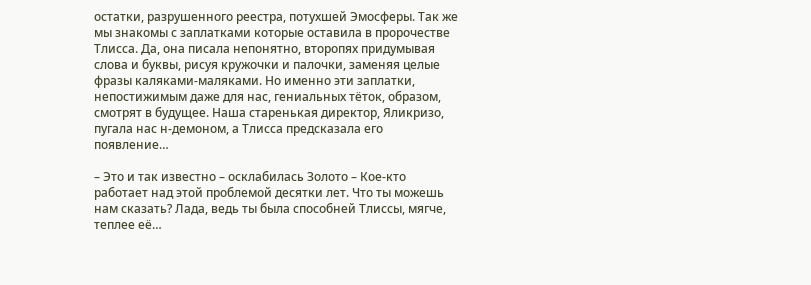остатки, разрушенного реестра, потухшей Эмосферы. Так же мы знакомы с заплатками которые оставила в пророчестве Тлисса. Да, она писала непонятно, второпях придумывая слова и буквы, рисуя кружочки и палочки, заменяя целые фразы каляками-маляками. Но именно эти заплатки, непостижимым даже для нас, гениальных тёток, образом, смотрят в будущее. Наша старенькая директор, Яликризо, пугала нас н-демоном, а Тлисса предсказала его появление…

– Это и так известно – осклабилась Золото – Кое-кто работает над этой проблемой десятки лет. Что ты можешь нам сказать? Лада, ведь ты была способней Тлиссы, мягче, теплее её…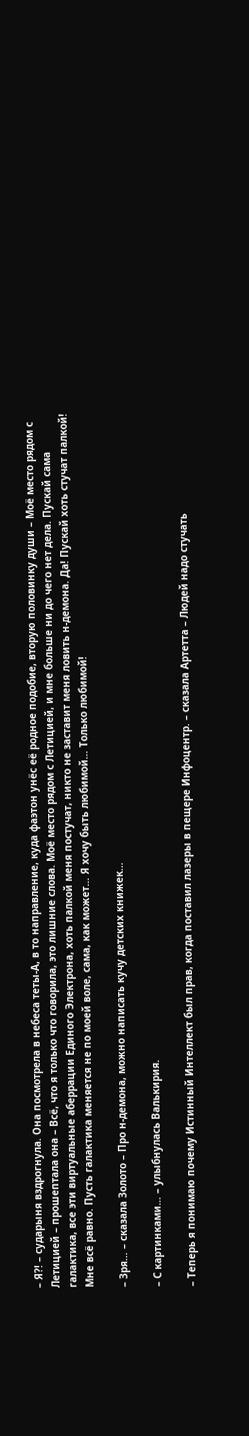– Я?! – сударыня вздрогнула. Она посмотрела в небеса теты-А, в то направление, куда фаэтон унёс её родное подобие, вторую половинку души – Моё место рядом с Летицией – прошептала она – Всё, что я только что говорила, это лишние слова. Моё место рядом с Летицией, и мне больше ни до чего нет дела. Пускай сама галактика, все эти виртуальные аберрации Единого Электрона, хоть палкой меня постучат, никто не заставит меня ловить н-демона. Да! Пускай хоть стучат палкой! Мне всё равно. Пусть галактика меняется не по моей воле, сама, как может… Я хочу быть любимой… Только любимой!

– Зря… – сказала Золото – Про н-демона, можно написать кучу детских книжек…

– С картинками… – улыбнулась Валькирия.

– Теперь я понимаю почему Истинный Интеллект был прав, когда поставил лазеры в пещере Инфоцентр. – сказала Артетта – Людей надо стучать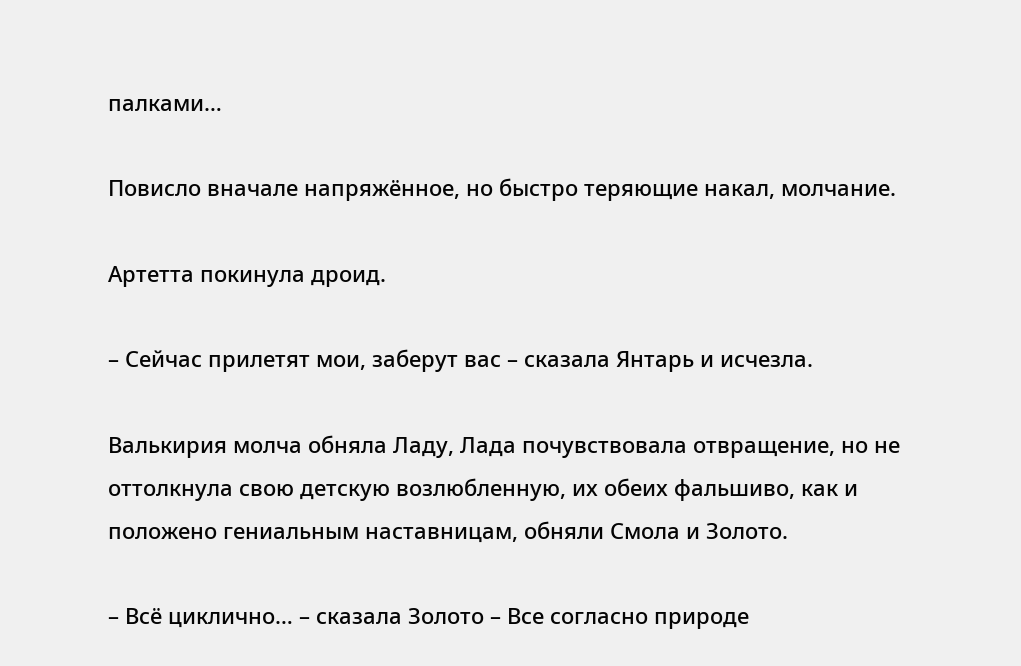палками…

Повисло вначале напряжённое, но быстро теряющие накал, молчание.

Артетта покинула дроид.

– Сейчас прилетят мои, заберут вас – сказала Янтарь и исчезла.

Валькирия молча обняла Ладу, Лада почувствовала отвращение, но не оттолкнула свою детскую возлюбленную, их обеих фальшиво, как и положено гениальным наставницам, обняли Смола и Золото.

– Всё циклично… – сказала Золото – Все согласно природе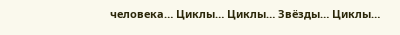человека… Циклы… Циклы… Звёзды… Циклы…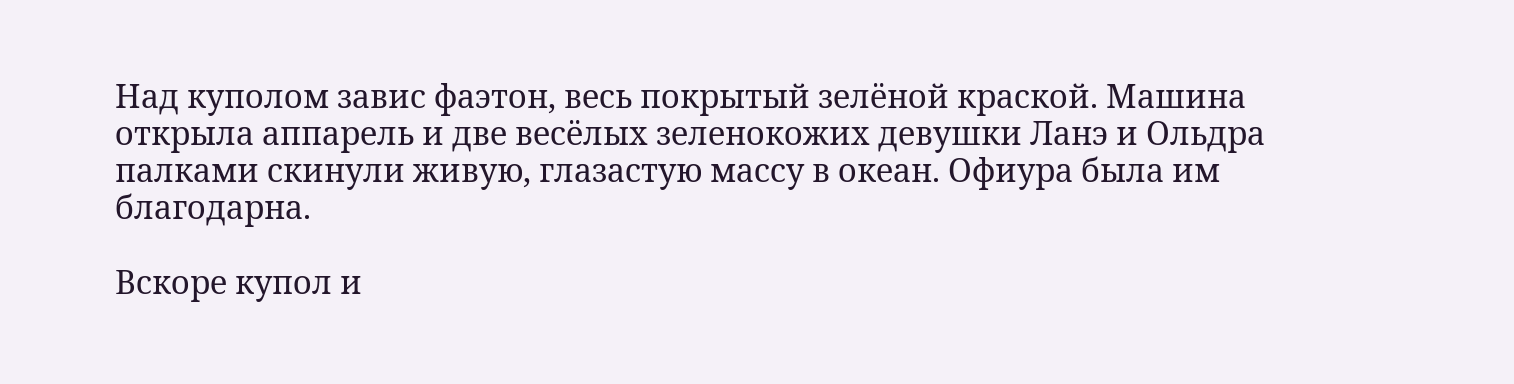Над куполом завис фаэтон, весь покрытый зелёной краской. Машина открыла аппарель и две весёлых зеленокожих девушки Ланэ и Ольдра палками скинули живую, глазастую массу в океан. Офиура была им благодарна.

Вскоре купол и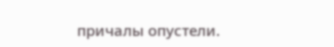причалы опустели.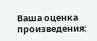Ваша оценка произведения: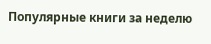Популярные книги за неделю